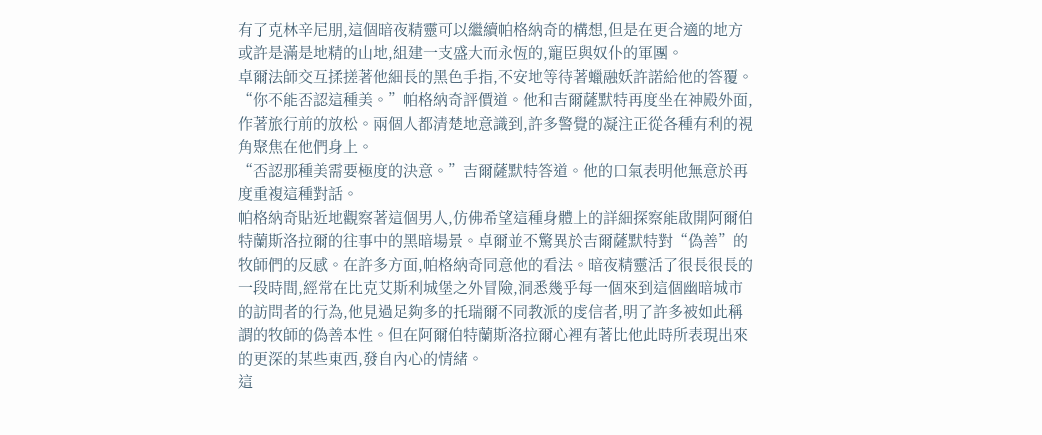有了克林辛尼朋,這個暗夜精靈可以繼續帕格納奇的構想,但是在更合適的地方或許是滿是地精的山地,組建一支盛大而永恆的,寵臣與奴仆的軍團。
卓爾法師交互揉搓著他細長的黑色手指,不安地等待著蠟融妖許諾給他的答覆。
“你不能否認這種美。”帕格納奇評價道。他和吉爾薩默特再度坐在神殿外面,作著旅行前的放松。兩個人都清楚地意識到,許多警覺的凝注正從各種有利的視角聚焦在他們身上。
“否認那種美需要極度的決意。”吉爾薩默特答道。他的口氣表明他無意於再度重複這種對話。
帕格納奇貼近地觀察著這個男人,仿佛希望這種身體上的詳細探察能啟開阿爾伯特蘭斯洛拉爾的往事中的黑暗場景。卓爾並不驚異於吉爾薩默特對“偽善”的牧師們的反感。在許多方面,帕格納奇同意他的看法。暗夜精靈活了很長很長的一段時間,經常在比克艾斯利城堡之外冒險,洞悉幾乎每一個來到這個幽暗城市的訪問者的行為,他見過足夠多的托瑞爾不同教派的虔信者,明了許多被如此稱謂的牧師的偽善本性。但在阿爾伯特蘭斯洛拉爾心裡有著比他此時所表現出來的更深的某些東西,發自內心的情緒。
這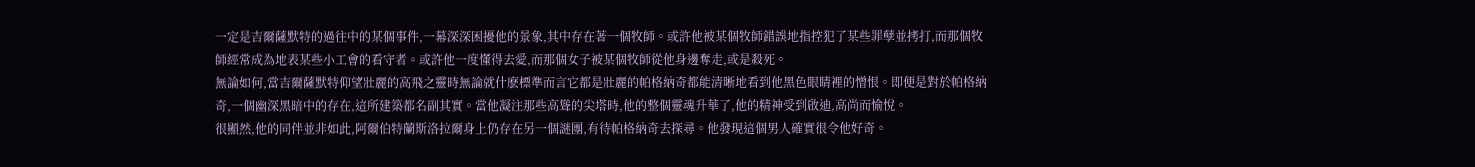一定是吉爾薩默特的過往中的某個事件,一幕深深困擾他的景象,其中存在著一個牧師。或許他被某個牧師錯誤地指控犯了某些罪孽並拷打,而那個牧師經常成為地表某些小工會的看守者。或許他一度懂得去愛,而那個女子被某個牧師從他身邊奪走,或是殺死。
無論如何,當吉爾薩默特仰望壯麗的高飛之靈時無論就什麽標準而言它都是壯麗的帕格納奇都能清晰地看到他黑色眼睛裡的憎恨。即便是對於帕格納奇,一個幽深黑暗中的存在,這所建築都名副其實。當他凝注那些高聳的尖塔時,他的整個靈魂升華了,他的精神受到啟迪,高尚而愉悅。
很顯然,他的同伴並非如此,阿爾伯特蘭斯洛拉爾身上仍存在另一個謎團,有待帕格納奇去探尋。他發現這個男人確實很令他好奇。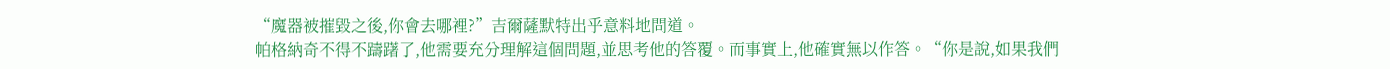“魔器被摧毀之後,你會去哪裡?”吉爾薩默特出乎意料地問道。
帕格納奇不得不躊躇了,他需要充分理解這個問題,並思考他的答覆。而事實上,他確實無以作答。“你是說,如果我們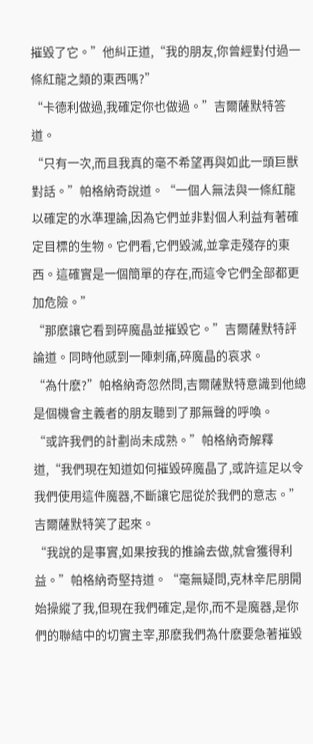摧毀了它。”他糾正道,“我的朋友,你曾經對付過一條紅龍之類的東西嗎?”
“卡德利做過,我確定你也做過。”吉爾薩默特答道。
“只有一次,而且我真的毫不希望再與如此一頭巨獸對話。”帕格納奇說道。“一個人無法與一條紅龍以確定的水準理論,因為它們並非對個人利益有著確定目標的生物。它們看,它們毀滅,並拿走殘存的東西。這確實是一個簡單的存在,而這令它們全部都更加危險。”
“那麽讓它看到碎魔晶並摧毀它。”吉爾薩默特評論道。同時他感到一陣刺痛,碎魔晶的哀求。
“為什麽?”帕格納奇忽然問,吉爾薩默特意識到他總是個機會主義者的朋友聽到了那無聲的呼喚。
“或許我們的計劃尚未成熟。”帕格納奇解釋道,“我們現在知道如何摧毀碎魔晶了,或許這足以令我們使用這件魔器,不斷讓它屈從於我們的意志。”
吉爾薩默特笑了起來。
“我說的是事實,如果按我的推論去做,就會獲得利益。”帕格納奇堅持道。“毫無疑問,克林辛尼朋開始操縱了我,但現在我們確定,是你,而不是魔器,是你們的聯結中的切實主宰,那麽我們為什麽要急著摧毀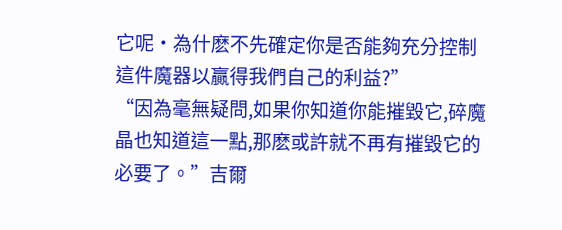它呢·為什麽不先確定你是否能夠充分控制這件魔器以贏得我們自己的利益?”
“因為毫無疑問,如果你知道你能摧毀它,碎魔晶也知道這一點,那麽或許就不再有摧毀它的必要了。”吉爾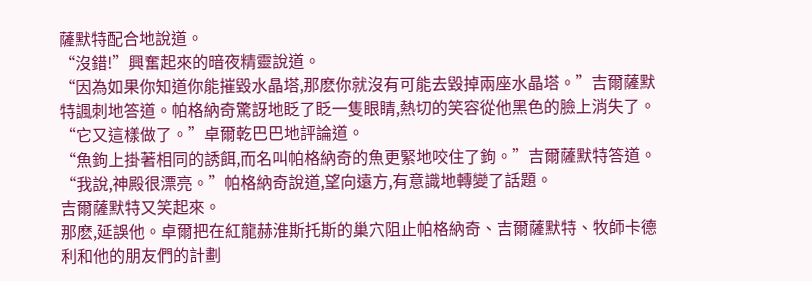薩默特配合地說道。
“沒錯!”興奮起來的暗夜精靈說道。
“因為如果你知道你能摧毀水晶塔,那麽你就沒有可能去毀掉兩座水晶塔。”吉爾薩默特諷刺地答道。帕格納奇驚訝地眨了眨一隻眼睛,熱切的笑容從他黑色的臉上消失了。
“它又這樣做了。”卓爾乾巴巴地評論道。
“魚鉤上掛著相同的誘餌,而名叫帕格納奇的魚更緊地咬住了鉤。”吉爾薩默特答道。
“我說,神殿很漂亮。”帕格納奇說道,望向遠方,有意識地轉變了話題。
吉爾薩默特又笑起來。
那麽,延誤他。卓爾把在紅龍赫淮斯托斯的巢穴阻止帕格納奇、吉爾薩默特、牧師卡德利和他的朋友們的計劃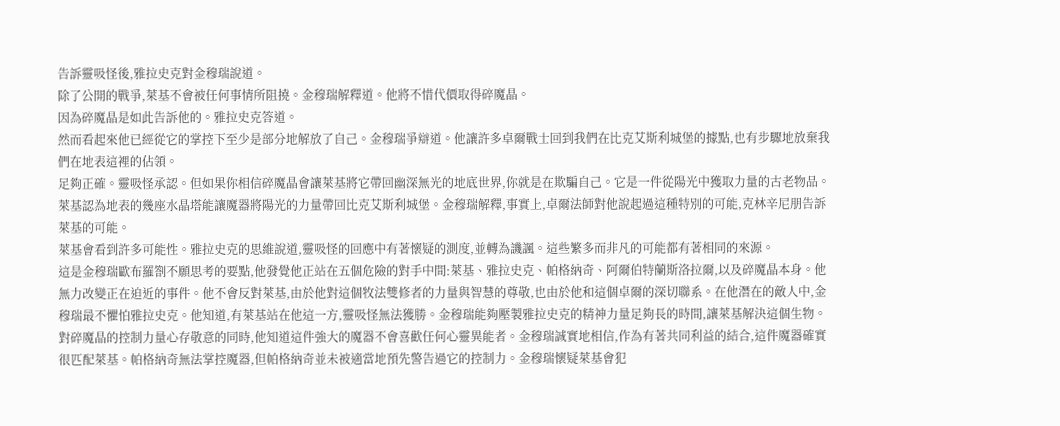告訴靈吸怪後,雅拉史克對金穆瑞說道。
除了公開的戰爭,萊基不會被任何事情所阻撓。金穆瑞解釋道。他將不惜代價取得碎魔晶。
因為碎魔晶是如此告訴他的。雅拉史克答道。
然而看起來他已經從它的掌控下至少是部分地解放了自己。金穆瑞爭辯道。他讓許多卓爾戰士回到我們在比克艾斯利城堡的據點,也有步驟地放棄我們在地表這裡的佔領。
足夠正確。靈吸怪承認。但如果你相信碎魔晶會讓萊基將它帶回幽深無光的地底世界,你就是在欺騙自己。它是一件從陽光中獲取力量的古老物品。
萊基認為地表的幾座水晶塔能讓魔器將陽光的力量帶回比克艾斯利城堡。金穆瑞解釋,事實上,卓爾法師對他說起過這種特別的可能,克林辛尼朋告訴萊基的可能。
萊基會看到許多可能性。雅拉史克的思維說道,靈吸怪的回應中有著懷疑的測度,並轉為譏諷。這些繁多而非凡的可能都有著相同的來源。
這是金穆瑞歐布羅劄不願思考的要點,他發覺他正站在五個危險的對手中間:萊基、雅拉史克、帕格納奇、阿爾伯特蘭斯洛拉爾,以及碎魔晶本身。他無力改變正在迫近的事件。他不會反對萊基,由於他對這個牧法雙修者的力量與智慧的尊敬,也由於他和這個卓爾的深切聯系。在他潛在的敵人中,金穆瑞最不懼怕雅拉史克。他知道,有萊基站在他這一方,靈吸怪無法獲勝。金穆瑞能夠壓製雅拉史克的精神力量足夠長的時間,讓萊基解決這個生物。
對碎魔晶的控制力量心存敬意的同時,他知道這件強大的魔器不會喜歡任何心靈異能者。金穆瑞誠實地相信,作為有著共同利益的結合,這件魔器確實很匹配萊基。帕格納奇無法掌控魔器,但帕格納奇並未被適當地預先警告過它的控制力。金穆瑞懷疑萊基會犯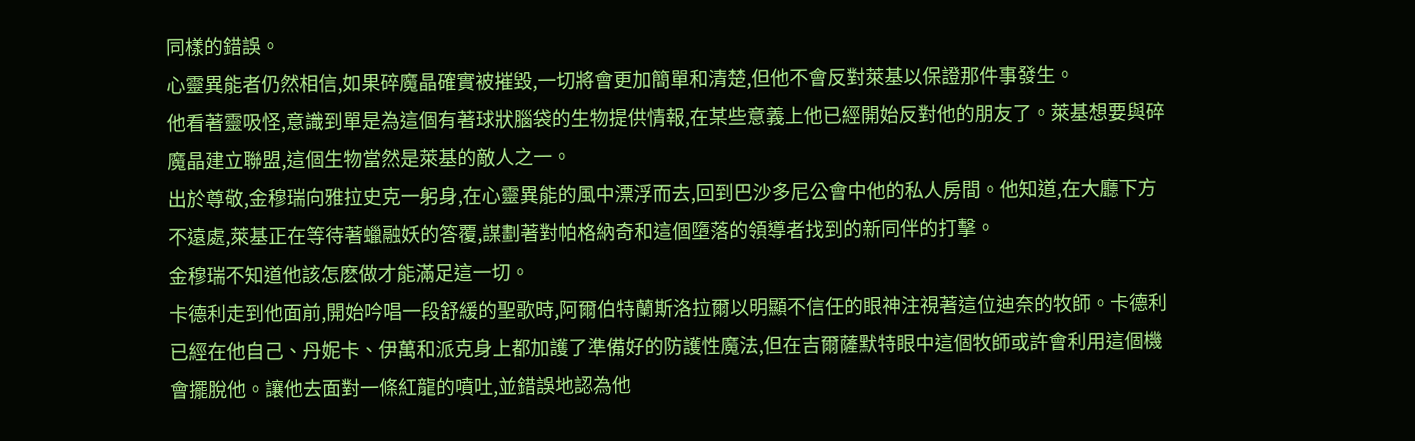同樣的錯誤。
心靈異能者仍然相信,如果碎魔晶確實被摧毀,一切將會更加簡單和清楚,但他不會反對萊基以保證那件事發生。
他看著靈吸怪,意識到單是為這個有著球狀腦袋的生物提供情報,在某些意義上他已經開始反對他的朋友了。萊基想要與碎魔晶建立聯盟,這個生物當然是萊基的敵人之一。
出於尊敬,金穆瑞向雅拉史克一躬身,在心靈異能的風中漂浮而去,回到巴沙多尼公會中他的私人房間。他知道,在大廳下方不遠處,萊基正在等待著蠟融妖的答覆,謀劃著對帕格納奇和這個墮落的領導者找到的新同伴的打擊。
金穆瑞不知道他該怎麽做才能滿足這一切。
卡德利走到他面前,開始吟唱一段舒緩的聖歌時,阿爾伯特蘭斯洛拉爾以明顯不信任的眼神注視著這位迪奈的牧師。卡德利已經在他自己、丹妮卡、伊萬和派克身上都加護了準備好的防護性魔法,但在吉爾薩默特眼中這個牧師或許會利用這個機會擺脫他。讓他去面對一條紅龍的噴吐,並錯誤地認為他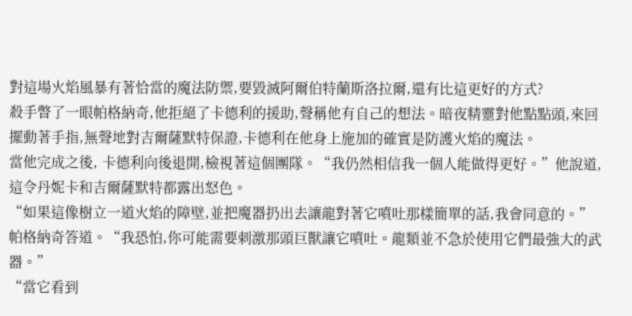對這場火焰風暴有著恰當的魔法防禦,要毀滅阿爾伯特蘭斯洛拉爾,還有比這更好的方式?
殺手瞥了一眼帕格納奇,他拒絕了卡德利的援助,聲稱他有自己的想法。暗夜精靈對他點點頭,來回擺動著手指,無聲地對吉爾薩默特保證,卡德利在他身上施加的確實是防護火焰的魔法。
當他完成之後, 卡德利向後退開,檢視著這個團隊。“我仍然相信我一個人能做得更好。”他說道,這令丹妮卡和吉爾薩默特都露出怒色。
“如果這像樹立一道火焰的障壁,並把魔器扔出去讓龍對著它噴吐那樣簡單的話,我會同意的。”帕格納奇答道。“我恐怕,你可能需要刺激那頭巨獸讓它噴吐。龍類並不急於使用它們最強大的武器。”
“當它看到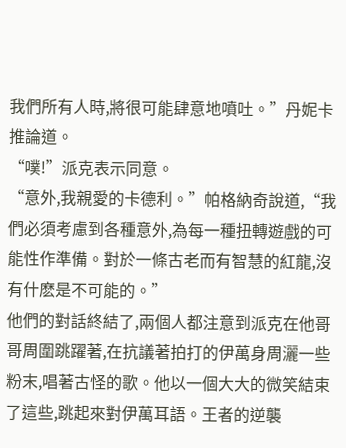我們所有人時,將很可能肆意地噴吐。”丹妮卡推論道。
“噗!”派克表示同意。
“意外,我親愛的卡德利。”帕格納奇說道,“我們必須考慮到各種意外,為每一種扭轉遊戲的可能性作準備。對於一條古老而有智慧的紅龍,沒有什麽是不可能的。”
他們的對話終結了,兩個人都注意到派克在他哥哥周圍跳躍著,在抗議著拍打的伊萬身周灑一些粉末,唱著古怪的歌。他以一個大大的微笑結束了這些,跳起來對伊萬耳語。王者的逆襲